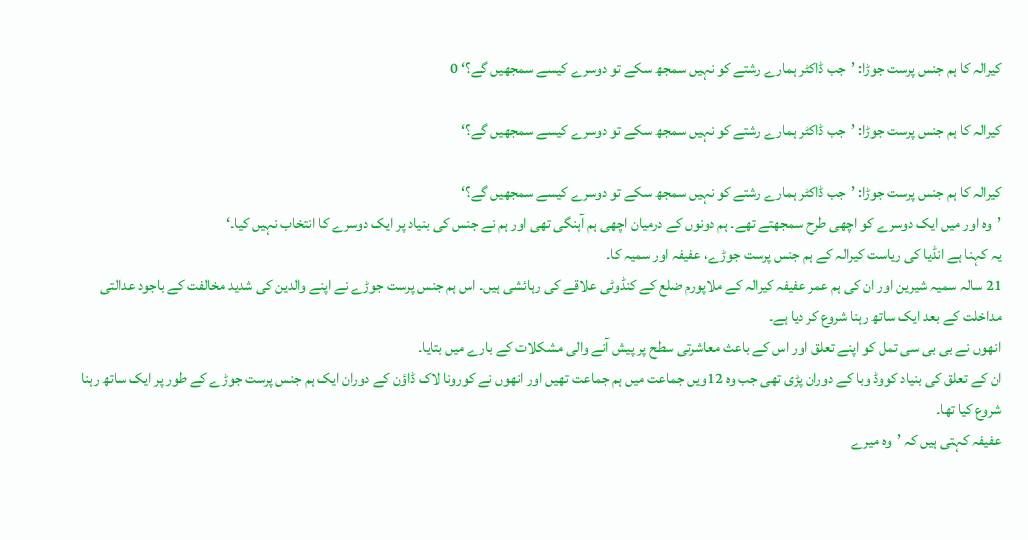کیرالہ کا ہم جنس پرست جوڑا: ’جب ڈاکٹر ہمارے رشتے کو نہیں سمجھ سکے تو دوسرے کیسے سمجھیں گے؟‘ 0

کیرالہ کا ہم جنس پرست جوڑا: ’جب ڈاکٹر ہمارے رشتے کو نہیں سمجھ سکے تو دوسرے کیسے سمجھیں گے؟‘

کیرالہ کا ہم جنس پرست جوڑا: ’جب ڈاکٹر ہمارے رشتے کو نہیں سمجھ سکے تو دوسرے کیسے سمجھیں گے؟‘
’وہ اور میں ایک دوسرے کو اچھی طرح سمجھتے تھے۔ ہم دونوں کے درمیان اچھی ہم آہنگی تھی اور ہم نے جنس کی بنیاد پر ایک دوسرے کا انتخاب نہیں کیا۔‘
یہ کہنا ہے انڈیا کی ریاست کیرالہ کے ہم جنس پرست جوڑے، عفیفہ اور سمیہ کا۔
21 سالہ سمیہ شیرین اور ان کی ہم عمر عفیفہ کیرالہ کے ملاپورم ضلع کے کنڈوٹی علاقے کی رہائشی ہیں۔ اس ہم جنس پرست جوڑے نے اپنے والدین کی شدید مخالفت کے باجود عدالتی مداخلت کے بعد ایک ساتھ رہنا شروع کر دیا ہے۔
انھوں نے بی بی سی تمل کو اپنے تعلق اور اس کے باعث معاشرتی سطح پر پیش آنے والی مشکلات کے بارے میں بتایا۔
ان کے تعلق کی بنیاد کووڈ وبا کے دوران پڑی تھی جب وہ 12ویں جماعت میں ہم جماعت تھیں اور انھوں نے کورونا لاک ڈاؤن کے دوران ایک ہم جنس پرست جوڑے کے طور پر ایک ساتھ رہنا شروع کیا تھا۔
عفیفہ کہتی ہیں کہ ’وہ میرے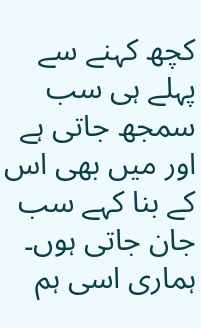کچھ کہنے سے پہلے ہی سب سمجھ جاتی ہے اور میں بھی اس کے بنا کہے سب جان جاتی ہوں۔ ہماری اسی ہم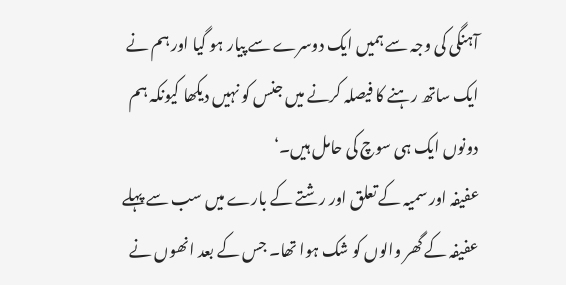آہنگی کی وجہ سے ہمیں ایک دوسرے سے پیار ہو گیا اور ہم نے ایک ساتھ رہنے کا فیصلہ کرنے میں جنس کو نہیں دیکھا کیونکہ ہم دونوں ایک ہی سوچ کی حامل ہیں۔‘
عفیفہ اور سمیہ کے تعلق اور رشتے کے بارے میں سب سے پہلے عفیفہ کے گھر والوں کو شک ہوا تھا۔ جس کے بعد انھوں نے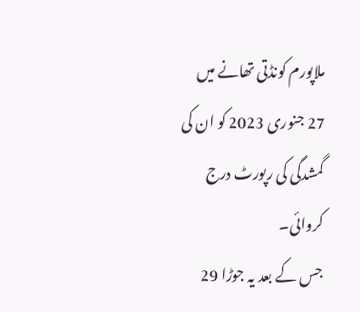ملاپورم کونڈتی تھانے میں 27 جنوری 2023 کو ان کی گمشدگی کی رپورٹ درج کروائی۔
جس کے بعد یہ جوڑا 29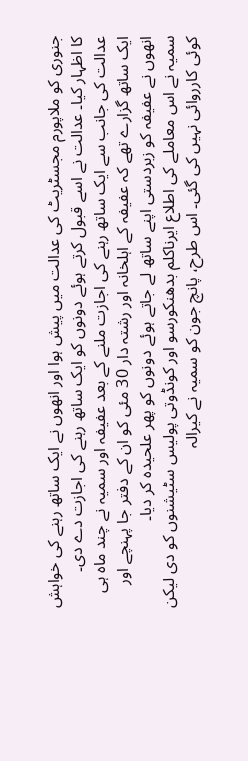جنوری کو ملاپورم مجسٹریٹ کی عدالت میں پیش ہوا اور انھوں نے ایک ساتھ رہنے کی خواہش کا اظہار کیا۔ عدالت نے اسے قبول کرتے ہوئے دونوں کو ایک ساتھ رہنے کی اجازت دے دی۔
عدالت کی جانب سے ایک ساتھ رہنے کی اجازت ملنے کے بعد عفیفہ اور سمیہ نے چند ماہ ہی ایک ساتھ گزارے تھے کہ عفیفہ کے اہلخانہ اور رشتہ دار 30 مئی کو ان کے دفتر جا پہنچے اور انھوں نے عفیفہ کو زبردستی اپنے ساتھ لے جاتے ہوئے دونوں کو پھر علحیدہ کر دیا۔
سمیہ نے اس معاملے کی اطلاع ایرناکلم بدھنکورسو اور کونڈوتی پولیس سٹیشنوں کو دی لیکن کوئی کارروائی نہیں کی گئی۔ اس طرح، پانچ جون کو سمیہ نے کیرالہ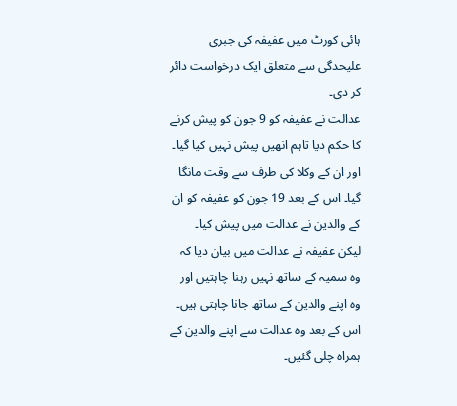ہائی کورٹ میں عفیفہ کی جبری علیحدگی سے متعلق ایک درخواست دائر کر دی۔
عدالت نے عفیفہ کو 9 جون کو پیش کرنے کا حکم دیا تاہم انھیں پیش نہیں کیا گیا۔ اور ان کے وکلا کی طرف سے وقت مانگا گیا۔ اس کے بعد 19 جون کو عفیفہ کو ان کے والدین نے عدالت میں پیش کیا۔
لیکن عفیفہ نے عدالت میں بیان دیا کہ وہ سمیہ کے ساتھ نہیں رہنا چاہتیں اور وہ اپنے والدین کے ساتھ جانا چاہتی ہیں۔ اس کے بعد وہ عدالت سے اپنے والدین کے ہمراہ چلی گئیں۔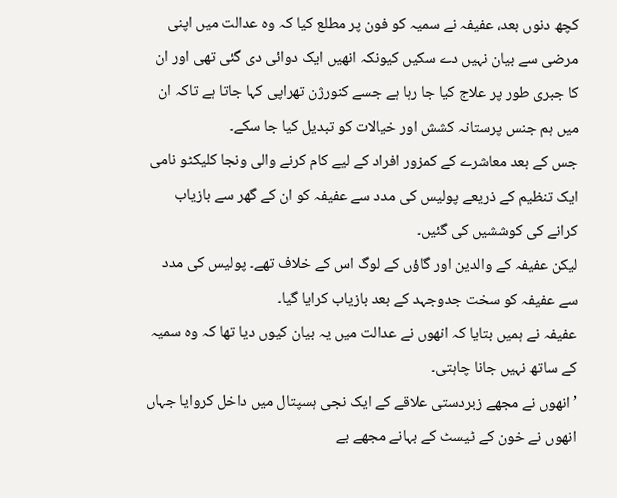کچھ دنوں بعد، عفیفہ نے سمیہ کو فون پر مطلع کیا کہ وہ عدالت میں اپنی مرضی سے بیان نہیں دے سکیں کیونکہ انھیں ایک دوائی دی گئی تھی اور ان کا جبری طور پر علاج کیا جا رہا ہے جسے کنورژن تھراپی کہا جاتا ہے تاکہ ان میں ہم جنس پرستانہ کشش اور خیالات کو تبدیل کیا جا سکے۔
جس کے بعد معاشرے کے کمزور افراد کے لیے کام کرنے والی ونجا کلیکٹو نامی ایک تنظیم کے ذریعے پولیس کی مدد سے عفیفہ کو ان کے گھر سے بازیاب کرانے کی کوششیں کی گئیں۔
لیکن عفیفہ کے والدین اور گاؤں کے لوگ اس کے خلاف تھے۔ پولیس کی مدد سے عفیفہ کو سخت جدوجہد کے بعد بازیاب کرایا گیا۔
عفیفہ نے ہمیں بتایا کہ انھوں نے عدالت میں یہ بیان کیوں دیا تھا کہ وہ سمیہ کے ساتھ نہیں جانا چاہتی۔
’انھوں نے مجھے زبردستی علاقے کے ایک نجی ہسپتال میں داخل کروایا جہاں انھوں نے خون کے ٹیسٹ کے بہانے مجھے بے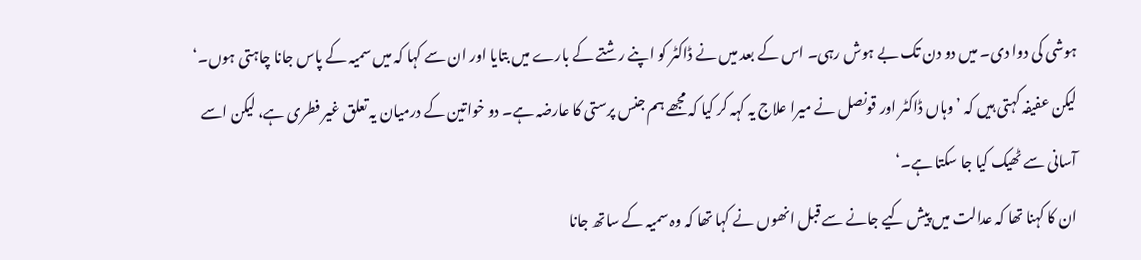ہوشی کی دوا دی۔ میں دو دن تک بے ہوش رہی۔ اس کے بعد میں نے ڈاکٹر کو اپنے رشتے کے بارے میں بتایا اور ان سے کہا کہ میں سمیہ کے پاس جانا چاہتی ہوں۔‘
لیکن عفیفہ کہتی ہیں کہ ’وہاں ڈاکٹر اور قونصل نے میرا علاج یہ کہہ کر کیا کہ مجھے ہم جنس پرستی کا عارضہ ہے۔ دو خواتین کے درمیان یہ تعلق غیر فطری ہے، لیکن اسے آسانی سے ٹھیک کیا جا سکتا ہے۔‘
ان کا کہنا تھا کہ عدالت میں پیش کیے جانے سے قبل انھوں نے کہا تھا کہ وہ سمیہ کے ساتھ جانا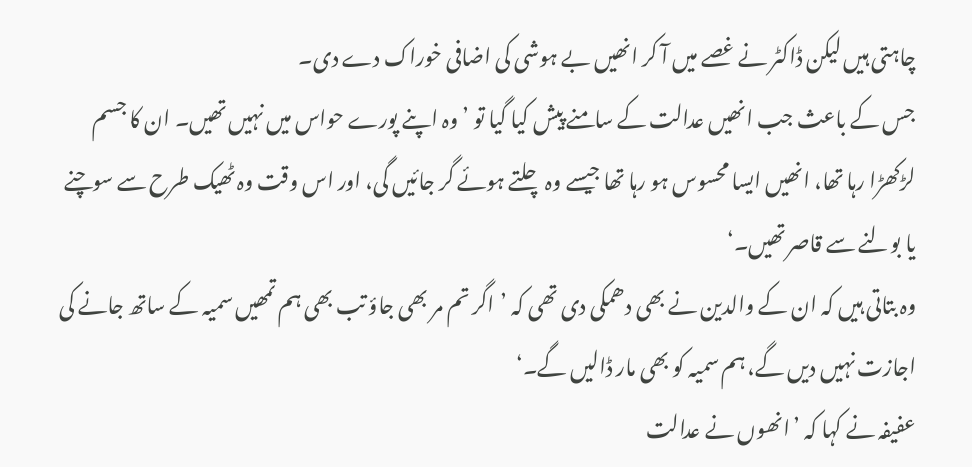چاہتی ہیں لیکن ڈاکٹر نے غصے میں آ کر انھیں بے ہوشی کی اضافی خوراک دے دی۔
جس کے باعث جب انھیں عدالت کے سامنے پیش کیا گیا تو ’وہ اپنے پورے حواس میں نہیں تھیں۔ ان کا جسم لڑکھڑا رہا تھا، انھیں ایسا محسوس ہو رہا تھا جیسے وہ چلتے ہوئے گر جائیں گی، اور اس وقت وہ ٹھیک طرح سے سوچنے یا بولنے سے قاصر تھیں۔‘
وہ بتاتی ہیں کہ ان کے والدین نے بھی دھمکی دی تھی کہ ’اگر تم مر بھی جاؤ تب بھی ہم تمھیں سمیہ کے ساتھ جانے کی اجازت نہیں دیں گے، ہم سمیہ کو بھی مار ڈالیں گے۔‘
عفیفہ نے کہا کہ ’انھوں نے عدالت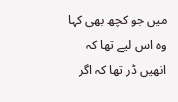میں جو کچھ بھی کہا وہ اس لیے تھا کہ انھیں ڈر تھا کہ اگر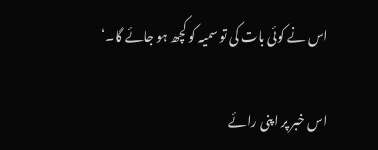اس نے کوئی بات کی تو سمیہ کو کچھ ہو جائے گا۔‘

اس خبر پر اپنی رائے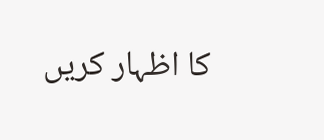کا اظہار کریں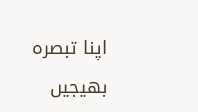اپنا تبصرہ بھیجیں